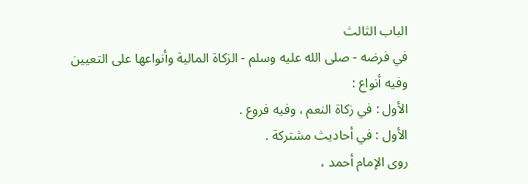الباب الثالث
في فرضه - صلى الله عليه وسلم - الزكاة المالية وأنواعها على التعيين
وفيه أنواع :
الأول : في زكاة النعم ، وفيه فروع .
الأول : في أحاديث مشتركة .
روى الإمام أحمد ،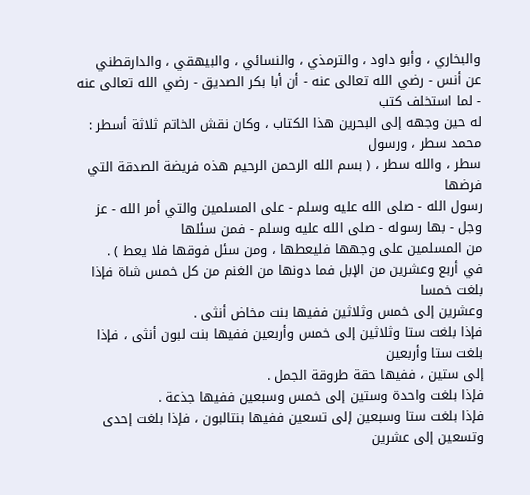والبخاري ، وأبو داود ، والترمذي ، والنسائي ، والبيهقي ، والدارقطني
عن أنس - رضي الله تعالى عنه - أن أبا بكر الصديق - رضي الله تعالى عنه - لما استخلف كتب
له حين وجهه إلى البحرين هذا الكتاب ، وكان نقش الخاتم ثلاثة أسطر : محمد سطر ، ورسول
سطر ، والله سطر ، ( بسم الله الرحمن الرحيم هذه فريضة الصدقة التي فرضها
رسول الله - صلى الله عليه وسلم - على المسلمين والتي أمر الله - عز وجل - بها رسوله - صلى الله عليه وسلم - فمن سئلها
من المسلمين على وجهها فليعطها ، ومن سئل فوقها فلا يعط ) .
في أربع وعشرين من الإبل فما دونها من الغنم من كل خمس شاة فإذا بلغت خمسا
وعشرين إلى خمس وثلاثين ففيها بنت مخاض أنثى .
فإذا بلغت ستا وثلاثين إلى خمس وأربعين ففيها بنت لبون أنثى ، فإذا بلغت ستا وأربعين
إلى ستين ، ففيها حقة طروقة الجمل .
فإذا بلغت واحدة وستين إلى خمس وسبعين ففيها جذعة .
فإذا بلغت ستا وسبعين إلى تسعين ففيها بنتالبون ، فإذا بلغت إحدى وتسعين إلى عشرين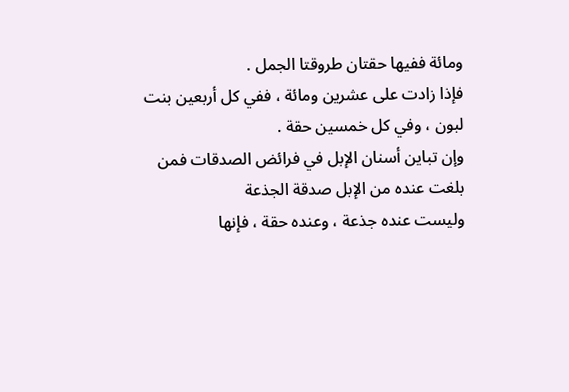ومائة ففيها حقتان طروقتا الجمل .
فإذا زادت على عشرين ومائة ، ففي كل أربعين بنت لبون ، وفي كل خمسين حقة .
وإن تباين أسنان الإبل في فرائض الصدقات فمن بلغت عنده من الإبل صدقة الجذعة
وليست عنده جذعة ، وعنده حقة ، فإنها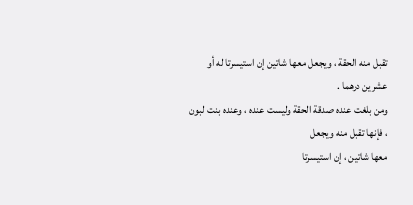تقبل منه الحقة ، ويجعل معها شاتين إن استيسرتا له أو
عشرين درهما .
ومن بلغت عنده صدقة الحقة وليست عنده ، وعنده بنت لبون ، فإنها تقبل منه ويجعل
معها شاتين ، إن استيسرتا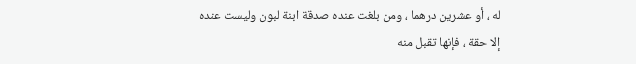له ، أو عشرين درهما ، ومن بلغت عنده صدقة ابنة لبون وليست عنده
إلا حقة ، فإنها تقبل منه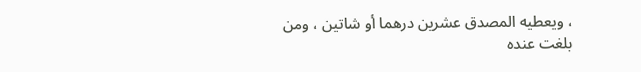، ويعطيه المصدق عشرين درهما أو شاتين ، ومن بلغت عنده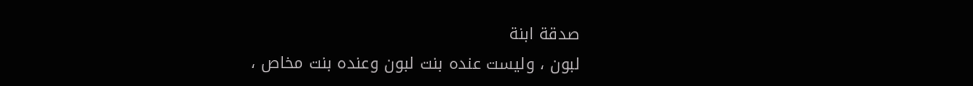صدقة ابنة
لبون ، وليست عنده بنت لبون وعنده بنت مخاص ،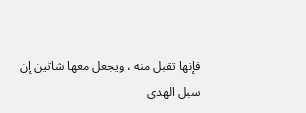فإنها تقبل منه ، ويجعل معها شاتين إن
سبل الهدى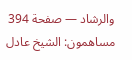والرشاد — صفحة 394
مساهمون: الشيخ عادل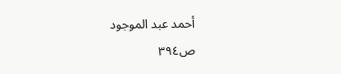أحمد عبد الموجود
ص٣٩٤